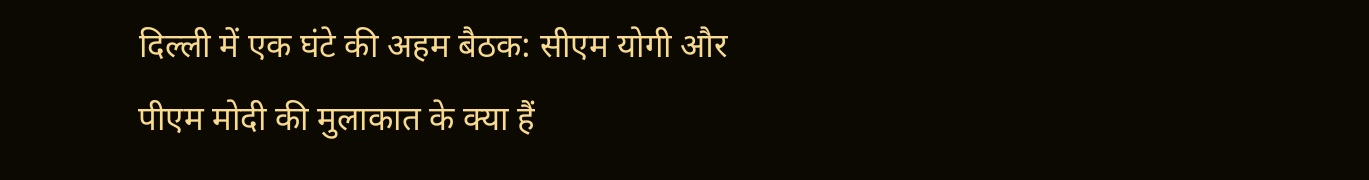दिल्ली में एक घंटे की अहम बैठक: सीएम योगी और पीएम मोदी की मुलाकात के क्या हैं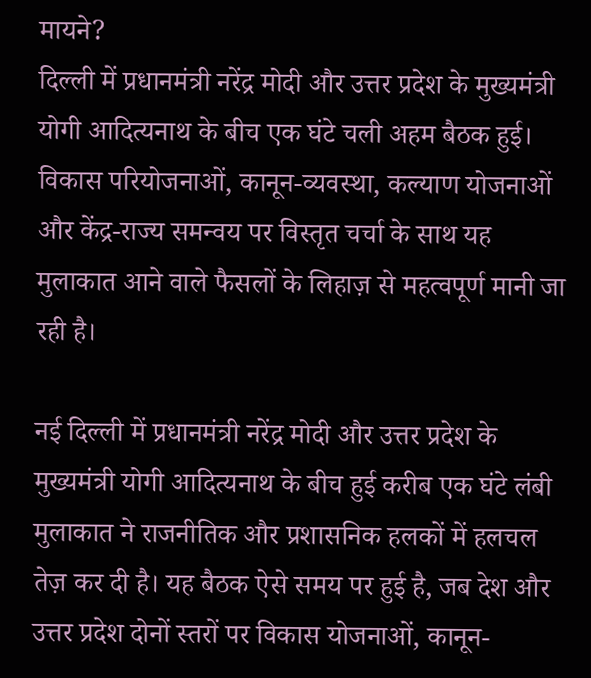मायने?
दिल्ली में प्रधानमंत्री नरेंद्र मोदी और उत्तर प्रदेश के मुख्यमंत्री योगी आदित्यनाथ के बीच एक घंटे चली अहम बैठक हुई। विकास परियोजनाओं, कानून-व्यवस्था, कल्याण योजनाओं और केंद्र-राज्य समन्वय पर विस्तृत चर्चा के साथ यह मुलाकात आने वाले फैसलों के लिहाज़ से महत्वपूर्ण मानी जा रही है।

नई दिल्ली में प्रधानमंत्री नरेंद्र मोदी और उत्तर प्रदेश के मुख्यमंत्री योगी आदित्यनाथ के बीच हुई करीब एक घंटे लंबी मुलाकात ने राजनीतिक और प्रशासनिक हलकों में हलचल तेज़ कर दी है। यह बैठक ऐसे समय पर हुई है, जब देश और उत्तर प्रदेश दोनों स्तरों पर विकास योजनाओं, कानून-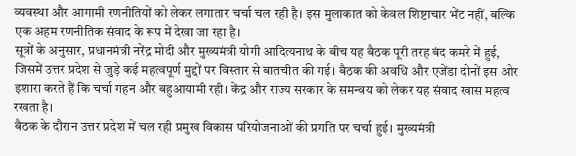व्यवस्था और आगामी रणनीतियों को लेकर लगातार चर्चा चल रही है। इस मुलाकात को केवल शिष्टाचार भेंट नहीं, बल्कि एक अहम रणनीतिक संवाद के रूप में देखा जा रहा है।
सूत्रों के अनुसार, प्रधानमंत्री नरेंद्र मोदी और मुख्यमंत्री योगी आदित्यनाथ के बीच यह बैठक पूरी तरह बंद कमरे में हुई, जिसमें उत्तर प्रदेश से जुड़े कई महत्वपूर्ण मुद्दों पर विस्तार से बातचीत की गई। बैठक की अवधि और एजेंडा दोनों इस ओर इशारा करते हैं कि चर्चा गहन और बहुआयामी रही। केंद्र और राज्य सरकार के समन्वय को लेकर यह संवाद खास महत्व रखता है।
बैठक के दौरान उत्तर प्रदेश में चल रही प्रमुख विकास परियोजनाओं की प्रगति पर चर्चा हुई। मुख्यमंत्री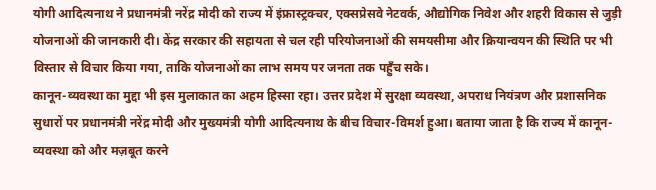योगी आदित्यनाथ ने प्रधानमंत्री नरेंद्र मोदी को राज्य में इंफ्रास्ट्रक्चर, एक्सप्रेसवे नेटवर्क, औद्योगिक निवेश और शहरी विकास से जुड़ी योजनाओं की जानकारी दी। केंद्र सरकार की सहायता से चल रही परियोजनाओं की समयसीमा और क्रियान्वयन की स्थिति पर भी विस्तार से विचार किया गया, ताकि योजनाओं का लाभ समय पर जनता तक पहुँच सके।
कानून-व्यवस्था का मुद्दा भी इस मुलाकात का अहम हिस्सा रहा। उत्तर प्रदेश में सुरक्षा व्यवस्था, अपराध नियंत्रण और प्रशासनिक सुधारों पर प्रधानमंत्री नरेंद्र मोदी और मुख्यमंत्री योगी आदित्यनाथ के बीच विचार-विमर्श हुआ। बताया जाता है कि राज्य में कानून-व्यवस्था को और मज़बूत करने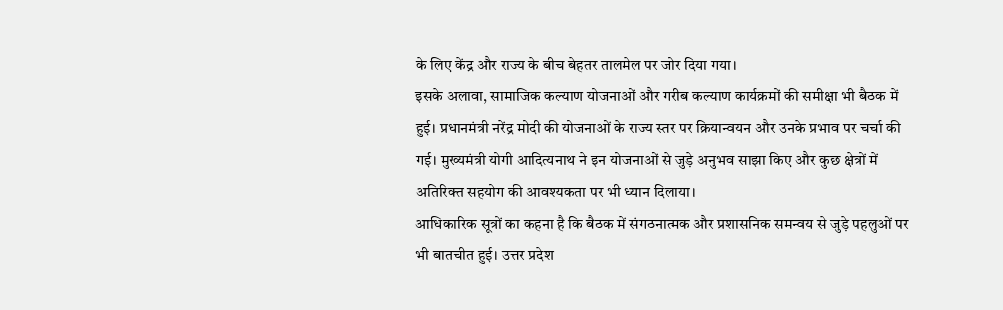के लिए केंद्र और राज्य के बीच बेहतर तालमेल पर जोर दिया गया।
इसके अलावा, सामाजिक कल्याण योजनाओं और गरीब कल्याण कार्यक्रमों की समीक्षा भी बैठक में हुई। प्रधानमंत्री नरेंद्र मोदी की योजनाओं के राज्य स्तर पर क्रियान्वयन और उनके प्रभाव पर चर्चा की गई। मुख्यमंत्री योगी आदित्यनाथ ने इन योजनाओं से जुड़े अनुभव साझा किए और कुछ क्षेत्रों में अतिरिक्त सहयोग की आवश्यकता पर भी ध्यान दिलाया।
आधिकारिक सूत्रों का कहना है कि बैठक में संगठनात्मक और प्रशासनिक समन्वय से जुड़े पहलुओं पर भी बातचीत हुई। उत्तर प्रदेश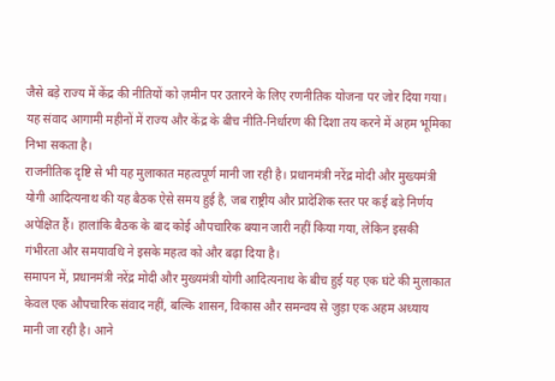जैसे बड़े राज्य में केंद्र की नीतियों को ज़मीन पर उतारने के लिए रणनीतिक योजना पर जोर दिया गया। यह संवाद आगामी महीनों में राज्य और केंद्र के बीच नीति-निर्धारण की दिशा तय करने में अहम भूमिका निभा सकता है।
राजनीतिक दृष्टि से भी यह मुलाकात महत्वपूर्ण मानी जा रही है। प्रधानमंत्री नरेंद्र मोदी और मुख्यमंत्री योगी आदित्यनाथ की यह बैठक ऐसे समय हुई है, जब राष्ट्रीय और प्रादेशिक स्तर पर कई बड़े निर्णय अपेक्षित हैं। हालांकि बैठक के बाद कोई औपचारिक बयान जारी नहीं किया गया, लेकिन इसकी गंभीरता और समयावधि ने इसके महत्व को और बढ़ा दिया है।
समापन में, प्रधानमंत्री नरेंद्र मोदी और मुख्यमंत्री योगी आदित्यनाथ के बीच हुई यह एक घंटे की मुलाकात केवल एक औपचारिक संवाद नहीं, बल्कि शासन, विकास और समन्वय से जुड़ा एक अहम अध्याय मानी जा रही है। आने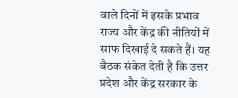वाले दिनों में इसके प्रभाव राज्य और केंद्र की नीतियों में साफ दिखाई दे सकते हैं। यह बैठक संकेत देती है कि उत्तर प्रदेश और केंद्र सरकार के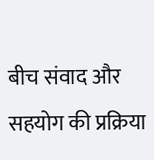बीच संवाद और सहयोग की प्रक्रिया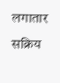लगातार सक्रिय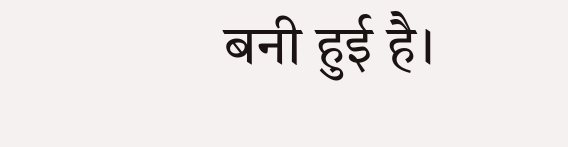बनी हुई है।